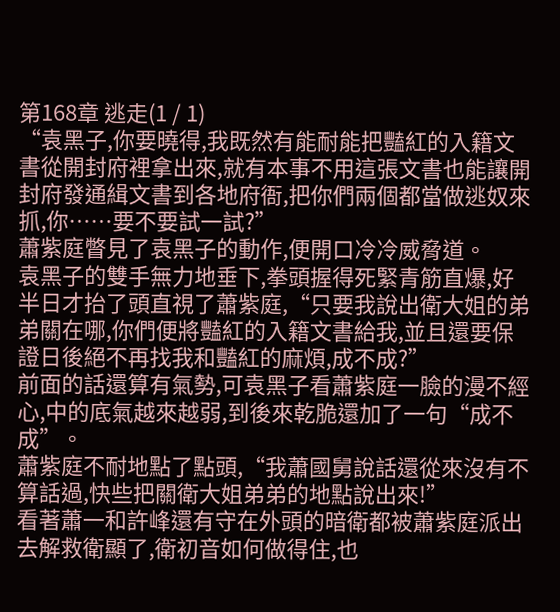第168章 逃走(1 / 1)
“袁黑子,你要曉得,我既然有能耐能把豔紅的入籍文書從開封府裡拿出來,就有本事不用這張文書也能讓開封府發通緝文書到各地府衙,把你們兩個都當做逃奴來抓,你……要不要試一試?”
蕭紫庭瞥見了袁黑子的動作,便開口冷冷威脅道。
袁黑子的雙手無力地垂下,拳頭握得死緊青筋直爆,好半日才抬了頭直視了蕭紫庭,“只要我說出衛大姐的弟弟關在哪,你們便將豔紅的入籍文書給我,並且還要保證日後絕不再找我和豔紅的麻煩,成不成?”
前面的話還算有氣勢,可袁黑子看蕭紫庭一臉的漫不經心,中的底氣越來越弱,到後來乾脆還加了一句“成不成”。
蕭紫庭不耐地點了點頭,“我蕭國舅說話還從來沒有不算話過,快些把關衛大姐弟弟的地點說出來!”
看著蕭一和許峰還有守在外頭的暗衛都被蕭紫庭派出去解救衛顯了,衛初音如何做得住,也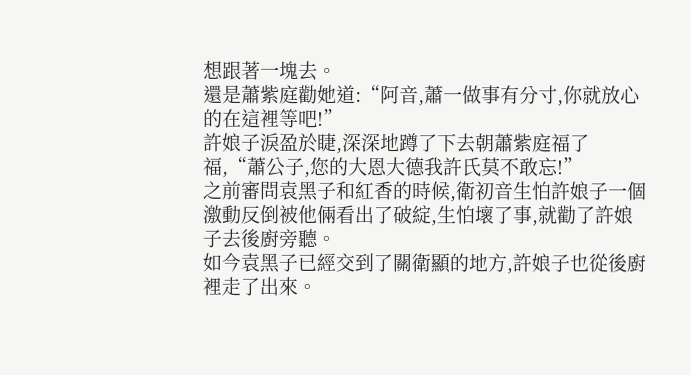想跟著一塊去。
還是蕭紫庭勸她道:“阿音,蕭一做事有分寸,你就放心的在這裡等吧!”
許娘子淚盈於睫,深深地蹲了下去朝蕭紫庭福了福,“蕭公子,您的大恩大德我許氏莫不敢忘!”
之前審問袁黑子和紅香的時候,衛初音生怕許娘子一個激動反倒被他倆看出了破綻,生怕壞了事,就勸了許娘子去後廚旁聽。
如今袁黑子已經交到了關衛顯的地方,許娘子也從後廚裡走了出來。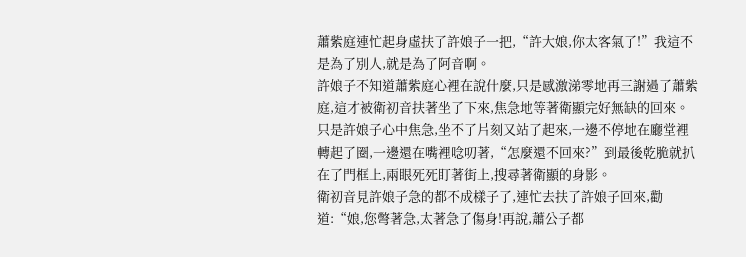蕭紫庭連忙起身虛扶了許娘子一把,“許大娘,你太客氣了!”我這不是為了別人,就是為了阿音啊。
許娘子不知道蕭紫庭心裡在說什麼,只是感激涕零地再三謝過了蕭紫庭,這才被衛初音扶著坐了下來,焦急地等著衛顯完好無缺的回來。
只是許娘子心中焦急,坐不了片刻又站了起來,一邊不停地在廳堂裡轉起了圈,一邊還在嘴裡唸叨著,“怎麼還不回來?”到最後乾脆就扒在了門框上,兩眼死死盯著街上,搜尋著衛顯的身影。
衛初音見許娘子急的都不成樣子了,連忙去扶了許娘子回來,勸道:“娘,您彆著急,太著急了傷身!再說,蕭公子都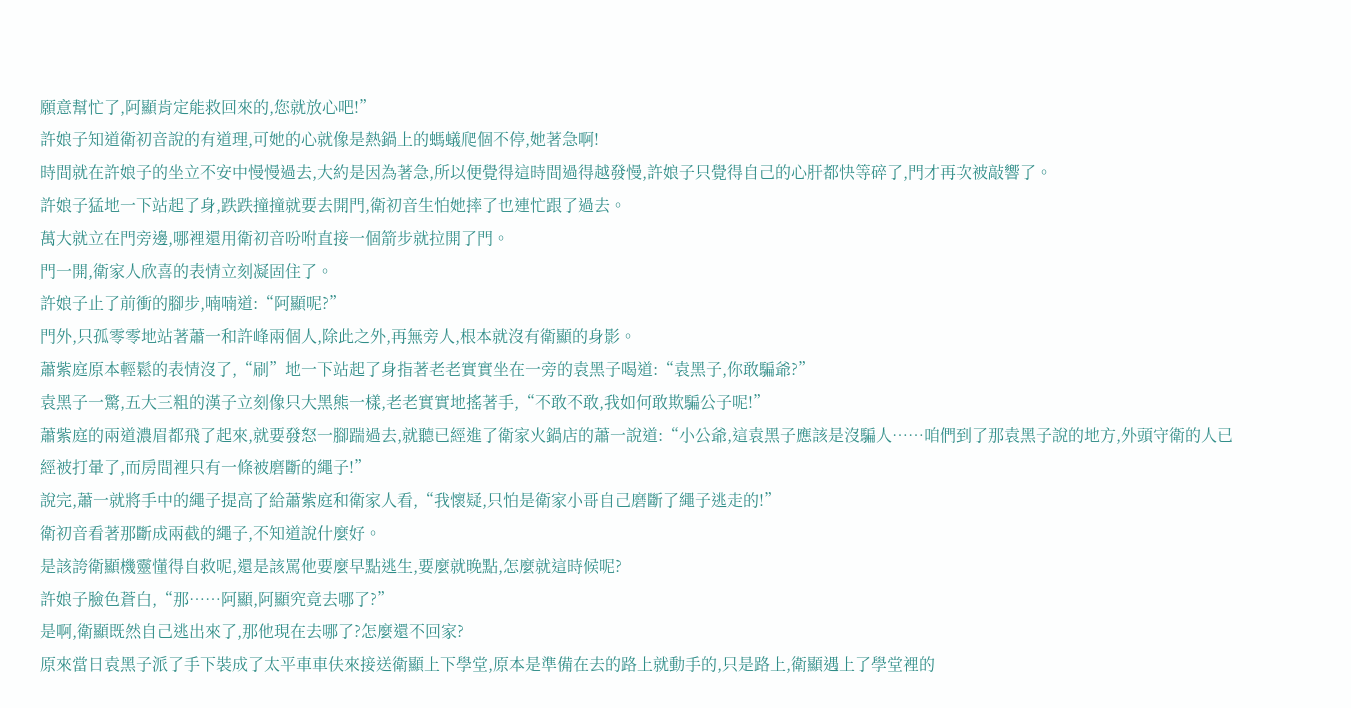願意幫忙了,阿顯肯定能救回來的,您就放心吧!”
許娘子知道衛初音說的有道理,可她的心就像是熱鍋上的螞蟻爬個不停,她著急啊!
時間就在許娘子的坐立不安中慢慢過去,大約是因為著急,所以便覺得這時間過得越發慢,許娘子只覺得自己的心肝都快等碎了,門才再次被敲響了。
許娘子猛地一下站起了身,跌跌撞撞就要去開門,衛初音生怕她摔了也連忙跟了過去。
萬大就立在門旁邊,哪裡還用衛初音吩咐直接一個箭步就拉開了門。
門一開,衛家人欣喜的表情立刻凝固住了。
許娘子止了前衝的腳步,喃喃道:“阿顯呢?”
門外,只孤零零地站著蕭一和許峰兩個人,除此之外,再無旁人,根本就沒有衛顯的身影。
蕭紫庭原本輕鬆的表情沒了,“刷”地一下站起了身指著老老實實坐在一旁的袁黑子喝道:“袁黑子,你敢騙爺?”
袁黑子一驚,五大三粗的漢子立刻像只大黑熊一樣,老老實實地搖著手,“不敢不敢,我如何敢欺騙公子呢!”
蕭紫庭的兩道濃眉都飛了起來,就要發怒一腳踹過去,就聽已經進了衛家火鍋店的蕭一說道:“小公爺,這袁黑子應該是沒騙人……咱們到了那袁黑子說的地方,外頭守衛的人已經被打暈了,而房間裡只有一條被磨斷的繩子!”
說完,蕭一就將手中的繩子提高了給蕭紫庭和衛家人看,“我懷疑,只怕是衛家小哥自己磨斷了繩子逃走的!”
衛初音看著那斷成兩截的繩子,不知道說什麼好。
是該誇衛顯機靈懂得自救呢,還是該罵他要麼早點逃生,要麼就晚點,怎麼就這時候呢?
許娘子臉色蒼白,“那……阿顯,阿顯究竟去哪了?”
是啊,衛顯既然自己逃出來了,那他現在去哪了?怎麼還不回家?
原來當日袁黑子派了手下裝成了太平車車伕來接送衛顯上下學堂,原本是準備在去的路上就動手的,只是路上,衛顯遇上了學堂裡的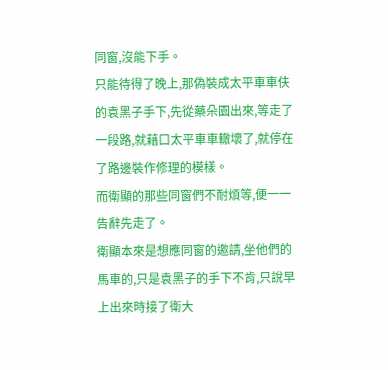同窗,沒能下手。
只能待得了晚上,那偽裝成太平車車伕的袁黑子手下,先從藥朵園出來,等走了一段路,就藉口太平車車轍壞了,就停在了路邊裝作修理的模樣。
而衛顯的那些同窗們不耐煩等,便一一告辭先走了。
衛顯本來是想應同窗的邀請,坐他們的馬車的,只是袁黑子的手下不肯,只說早上出來時接了衛大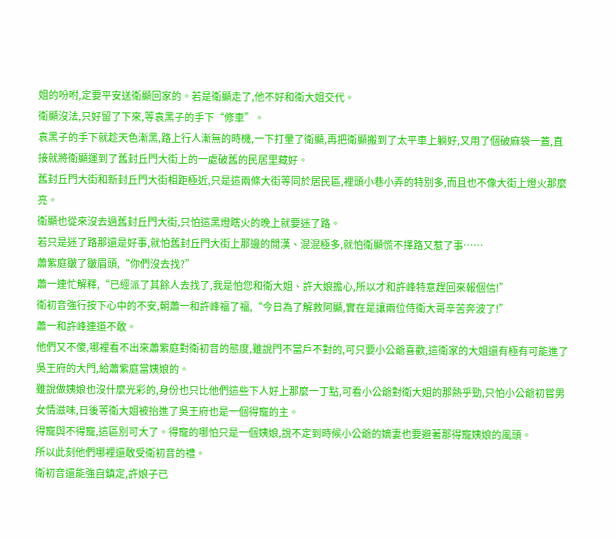姐的吩咐,定要平安送衛顯回家的。若是衛顯走了,他不好和衛大姐交代。
衛顯沒法,只好留了下來,等袁黑子的手下“修車”。
袁黑子的手下就趁天色漸黑,路上行人漸無的時機,一下打暈了衛顯,再把衛顯搬到了太平車上躺好,又用了個破麻袋一蓋,直接就將衛顯運到了舊封丘門大街上的一處破舊的民居里藏好。
舊封丘門大街和新封丘門大街相距極近,只是這兩條大街等同於居民區,裡頭小巷小弄的特別多,而且也不像大街上燈火那麼亮。
衛顯也從來沒去過舊封丘門大街,只怕這黑燈瞎火的晚上就要迷了路。
若只是迷了路那還是好事,就怕舊封丘門大街上那邊的閒漢、混混極多,就怕衛顯慌不擇路又惹了事……
蕭紫庭皺了皺眉頭,“你們沒去找?”
蕭一連忙解釋,“已經派了其餘人去找了,我是怕您和衛大姐、許大娘擔心,所以才和許峰特意趕回來報個信!”
衛初音強行按下心中的不安,朝蕭一和許峰福了福,“今日為了解救阿顯,實在是讓兩位侍衛大哥辛苦奔波了!”
蕭一和許峰連道不敢。
他們又不傻,哪裡看不出來蕭紫庭對衛初音的態度,雖說門不當戶不對的,可只要小公爺喜歡,這衛家的大姐還有極有可能進了吳王府的大門,給蕭紫庭當姨娘的。
雖說做姨娘也沒什麼光彩的,身份也只比他們這些下人好上那麼一丁點,可看小公爺對衛大姐的那熱乎勁,只怕小公爺初嘗男女情滋味,日後等衛大姐被抬進了吳王府也是一個得寵的主。
得寵與不得寵,這區別可大了。得寵的哪怕只是一個姨娘,說不定到時候小公爺的嫡妻也要避著那得寵姨娘的風頭。
所以此刻他們哪裡還敢受衛初音的禮。
衛初音還能強自鎮定,許娘子已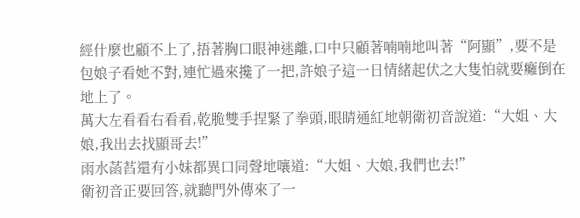經什麼也顧不上了,捂著胸口眼神迷離,口中只顧著喃喃地叫著“阿顯”,要不是包娘子看她不對,連忙過來攙了一把,許娘子這一日情緒起伏之大隻怕就要癱倒在地上了。
萬大左看看右看看,乾脆雙手捏緊了拳頭,眼睛通紅地朝衛初音說道:“大姐、大娘,我出去找顯哥去!”
雨水菡萏還有小妹都異口同聲地嚷道:“大姐、大娘,我們也去!”
衛初音正要回答,就聽門外傳來了一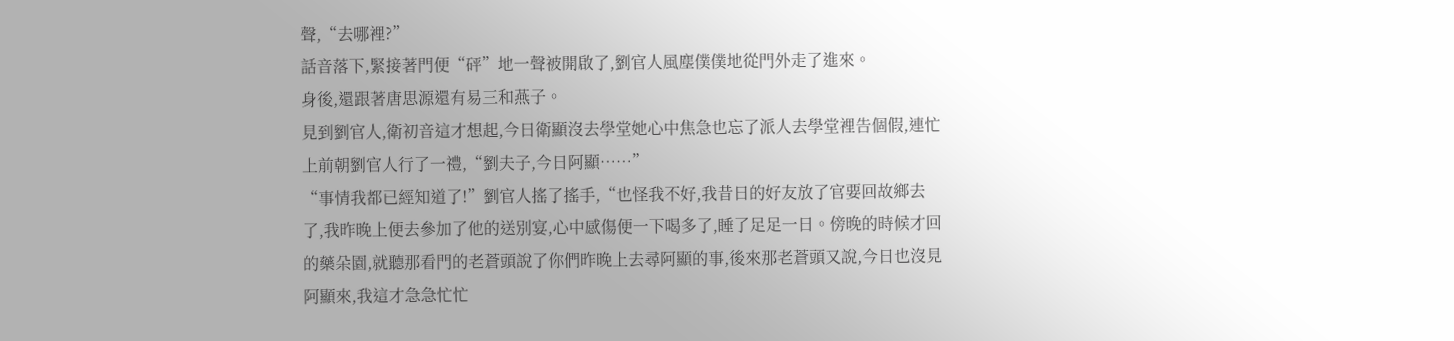聲,“去哪裡?”
話音落下,緊接著門便“砰”地一聲被開啟了,劉官人風塵僕僕地從門外走了進來。
身後,還跟著唐思源還有易三和燕子。
見到劉官人,衛初音這才想起,今日衛顯沒去學堂她心中焦急也忘了派人去學堂裡告個假,連忙上前朝劉官人行了一禮,“劉夫子,今日阿顯……”
“事情我都已經知道了!”劉官人搖了搖手,“也怪我不好,我昔日的好友放了官要回故鄉去了,我昨晚上便去參加了他的送別宴,心中感傷便一下喝多了,睡了足足一日。傍晚的時候才回的藥朵園,就聽那看門的老蒼頭說了你們昨晚上去尋阿顯的事,後來那老蒼頭又說,今日也沒見阿顯來,我這才急急忙忙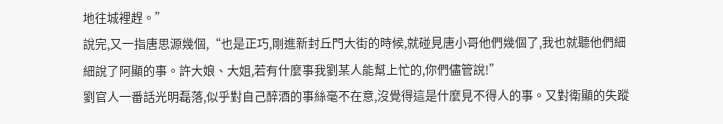地往城裡趕。”
說完,又一指唐思源幾個,“也是正巧,剛進新封丘門大街的時候,就碰見唐小哥他們幾個了,我也就聽他們細細說了阿顯的事。許大娘、大姐,若有什麼事我劉某人能幫上忙的,你們儘管說!”
劉官人一番話光明磊落,似乎對自己醉酒的事絲毫不在意,沒覺得這是什麼見不得人的事。又對衛顯的失蹤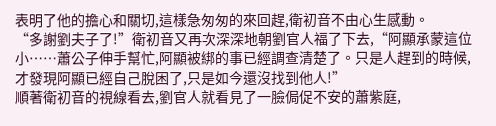表明了他的擔心和關切,這樣急匆匆的來回趕,衛初音不由心生感動。
“多謝劉夫子了!”衛初音又再次深深地朝劉官人福了下去,“阿顯承蒙這位小……蕭公子伸手幫忙,阿顯被綁的事已經調查清楚了。只是人趕到的時候,才發現阿顯已經自己脫困了,只是如今還沒找到他人!”
順著衛初音的視線看去,劉官人就看見了一臉侷促不安的蕭紫庭,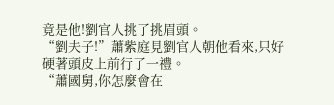竟是他!劉官人挑了挑眉頭。
“劉夫子!”蕭紫庭見劉官人朝他看來,只好硬著頭皮上前行了一禮。
“蕭國舅,你怎麼會在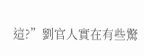這?”劉官人實在有些驚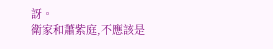訝。
衛家和蕭紫庭,不應該是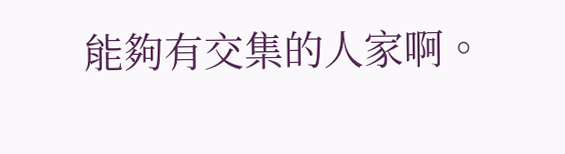能夠有交集的人家啊。